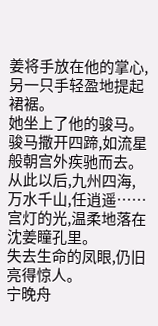姜将手放在他的掌心,另一只手轻盈地提起裙裾。
她坐上了他的骏马。
骏马撒开四蹄,如流星般朝宫外疾驰而去。
从此以后,九州四海,万水千山,任逍遥……
宫灯的光,温柔地落在沈姜瞳孔里。
失去生命的凤眼,仍旧亮得惊人。
宁晚舟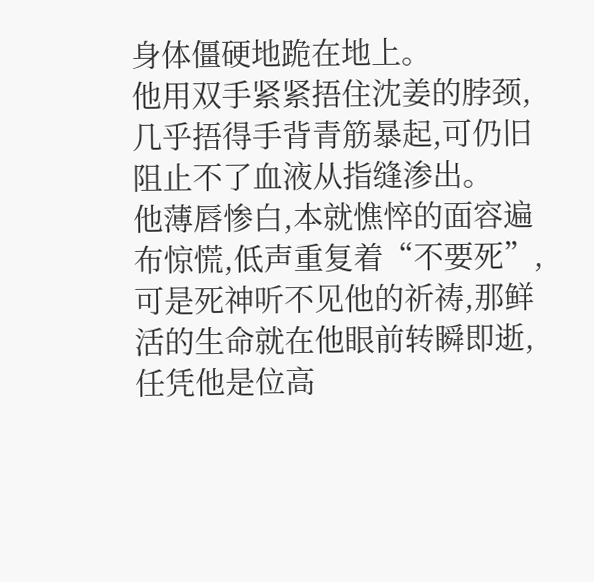身体僵硬地跪在地上。
他用双手紧紧捂住沈姜的脖颈,几乎捂得手背青筋暴起,可仍旧阻止不了血液从指缝渗出。
他薄唇惨白,本就憔悴的面容遍布惊慌,低声重复着“不要死”,可是死神听不见他的祈祷,那鲜活的生命就在他眼前转瞬即逝,任凭他是位高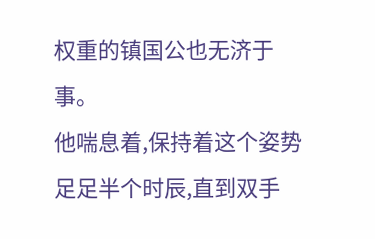权重的镇国公也无济于事。
他喘息着,保持着这个姿势足足半个时辰,直到双手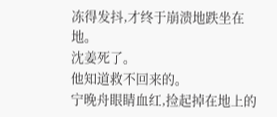冻得发抖,才终于崩溃地跌坐在地。
沈姜死了。
他知道救不回来的。
宁晚舟眼睛血红,捡起掉在地上的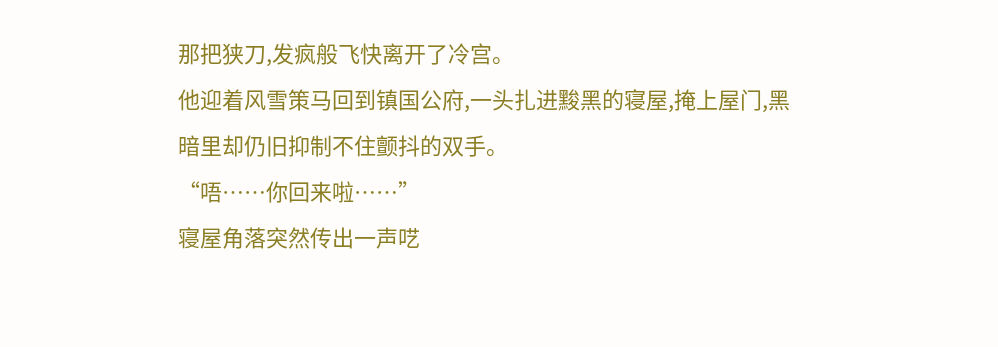那把狭刀,发疯般飞快离开了冷宫。
他迎着风雪策马回到镇国公府,一头扎进黢黑的寝屋,掩上屋门,黑暗里却仍旧抑制不住颤抖的双手。
“唔……你回来啦……”
寝屋角落突然传出一声呓